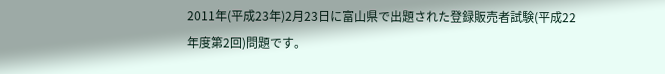2011年(平成23年)2月23日に富山県で出題された登録販売者試験(平成22年度第2回)問題です。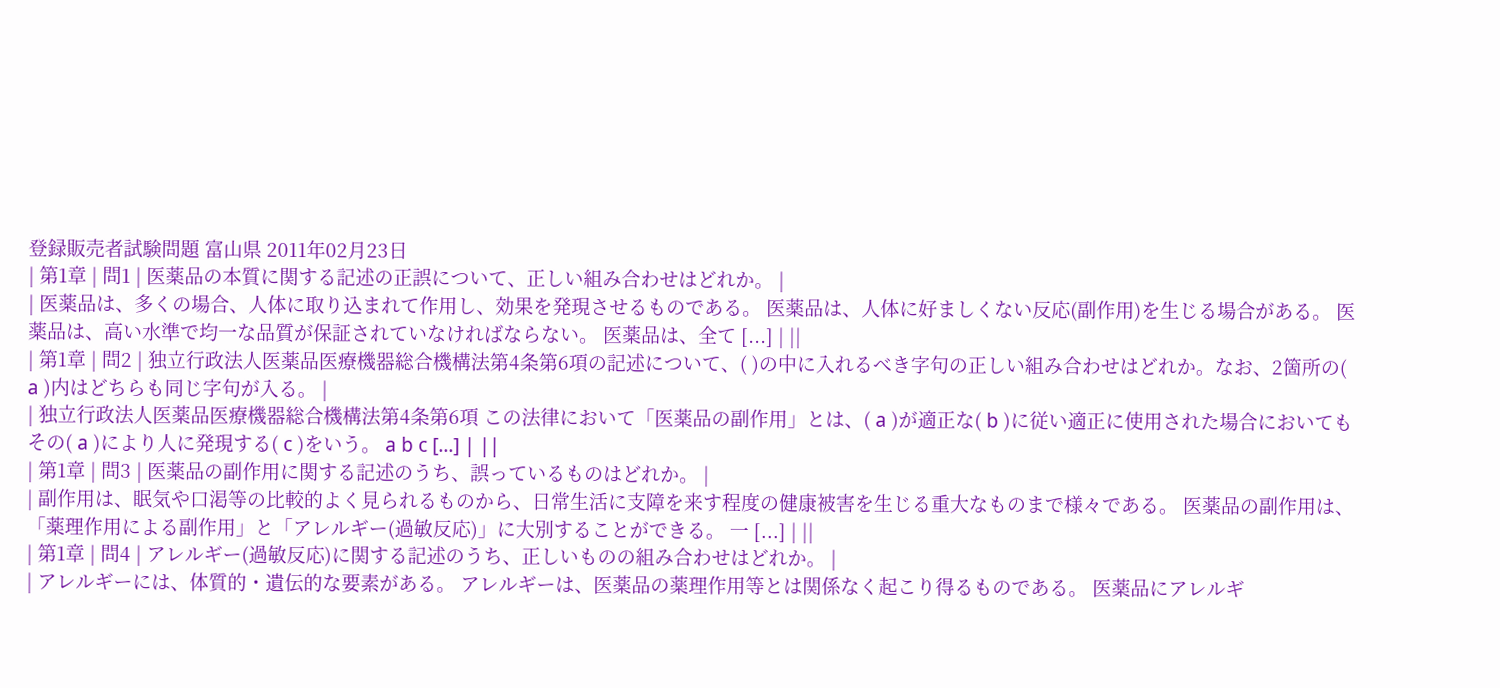登録販売者試験問題 富山県 2011年02月23日
| 第1章 | 問1 | 医薬品の本質に関する記述の正誤について、正しい組み合わせはどれか。 |
| 医薬品は、多くの場合、人体に取り込まれて作用し、効果を発現させるものである。 医薬品は、人体に好ましくない反応(副作用)を生じる場合がある。 医薬品は、高い水準で均一な品質が保証されていなければならない。 医薬品は、全て [...] | ||
| 第1章 | 問2 | 独立行政法人医薬品医療機器総合機構法第4条第6項の記述について、( )の中に入れるべき字句の正しい組み合わせはどれか。なお、2箇所の( a )内はどちらも同じ字句が入る。 |
| 独立行政法人医薬品医療機器総合機構法第4条第6項 この法律において「医薬品の副作用」とは、( a )が適正な( b )に従い適正に使用された場合においてもその( a )により人に発現する( c )をいう。 a b c [...] | ||
| 第1章 | 問3 | 医薬品の副作用に関する記述のうち、誤っているものはどれか。 |
| 副作用は、眠気や口渇等の比較的よく見られるものから、日常生活に支障を来す程度の健康被害を生じる重大なものまで様々である。 医薬品の副作用は、「薬理作用による副作用」と「アレルギー(過敏反応)」に大別することができる。 一 [...] | ||
| 第1章 | 問4 | アレルギー(過敏反応)に関する記述のうち、正しいものの組み合わせはどれか。 |
| アレルギーには、体質的・遺伝的な要素がある。 アレルギーは、医薬品の薬理作用等とは関係なく起こり得るものである。 医薬品にアレルギ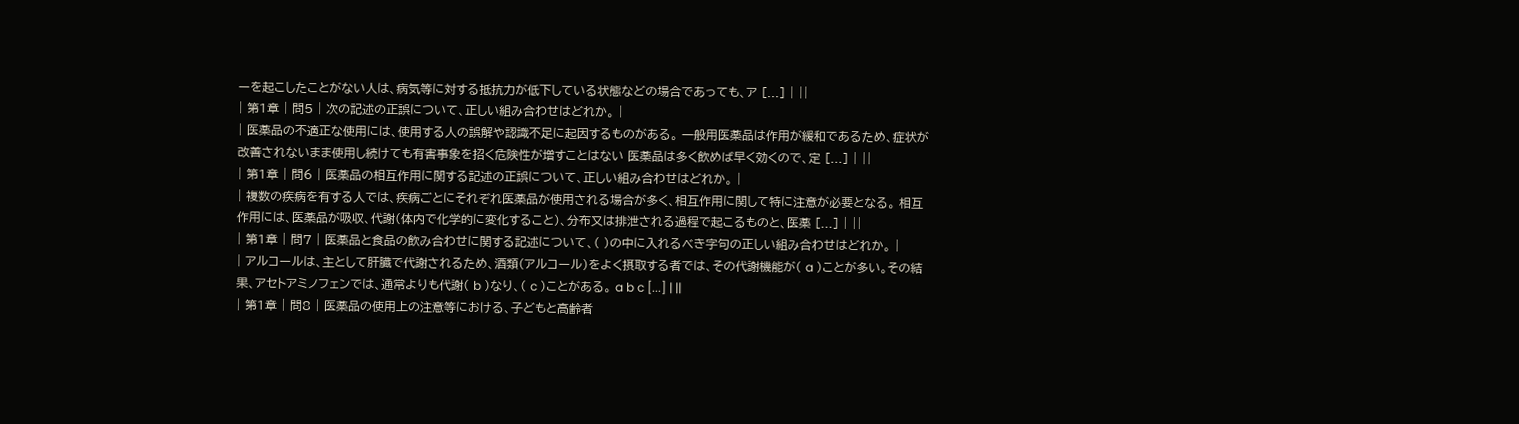ーを起こしたことがない人は、病気等に対する抵抗力が低下している状態などの場合であっても、ア [...] | ||
| 第1章 | 問5 | 次の記述の正誤について、正しい組み合わせはどれか。 |
| 医薬品の不適正な使用には、使用する人の誤解や認識不足に起因するものがある。 一般用医薬品は作用が緩和であるため、症状が改善されないまま使用し続けても有害事象を招く危険性が増すことはない 医薬品は多く飲めば早く効くので、定 [...] | ||
| 第1章 | 問6 | 医薬品の相互作用に関する記述の正誤について、正しい組み合わせはどれか。 |
| 複数の疾病を有する人では、疾病ごとにそれぞれ医薬品が使用される場合が多く、相互作用に関して特に注意が必要となる。 相互作用には、医薬品が吸収、代謝(体内で化学的に変化すること)、分布又は排泄される過程で起こるものと、医薬 [...] | ||
| 第1章 | 問7 | 医薬品と食品の飲み合わせに関する記述について、( )の中に入れるべき字句の正しい組み合わせはどれか。 |
| アルコールは、主として肝臓で代謝されるため、酒類(アルコール)をよく摂取する者では、その代謝機能が( a )ことが多い。その結果、アセトアミノフェンでは、通常よりも代謝( b )なり、( c )ことがある。 a b c [...] | ||
| 第1章 | 問8 | 医薬品の使用上の注意等における、子どもと高齢者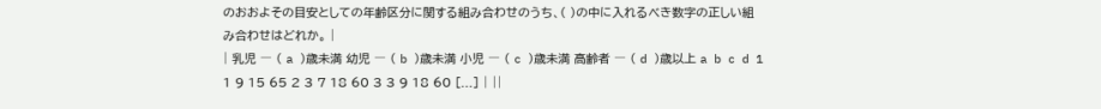のおおよその目安としての年齢区分に関する組み合わせのうち、( )の中に入れるべき数字の正しい組み合わせはどれか。 |
| 乳児 ― ( a )歳未満 幼児 ― ( b )歳未満 小児 ― ( c )歳未満 高齢者 ― ( d )歳以上 a b c d 1 1 9 15 65 2 3 7 18 60 3 3 9 18 60 [...] | ||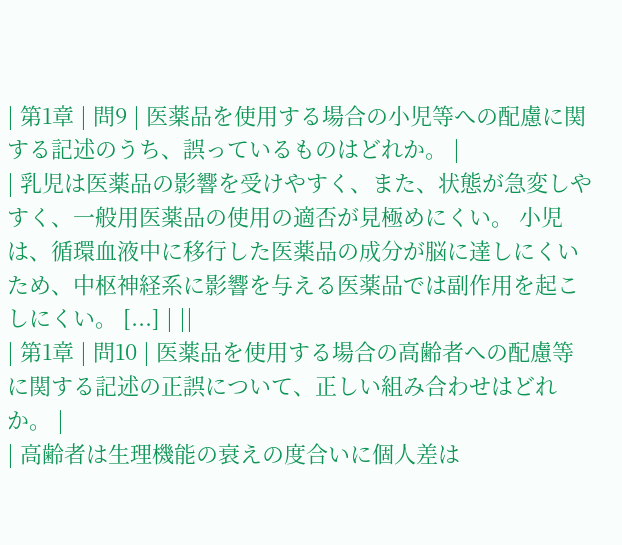| 第1章 | 問9 | 医薬品を使用する場合の小児等への配慮に関する記述のうち、誤っているものはどれか。 |
| 乳児は医薬品の影響を受けやすく、また、状態が急変しやすく、一般用医薬品の使用の適否が見極めにくい。 小児は、循環血液中に移行した医薬品の成分が脳に達しにくいため、中枢神経系に影響を与える医薬品では副作用を起こしにくい。 [...] | ||
| 第1章 | 問10 | 医薬品を使用する場合の高齢者への配慮等に関する記述の正誤について、正しい組み合わせはどれか。 |
| 高齢者は生理機能の衰えの度合いに個人差は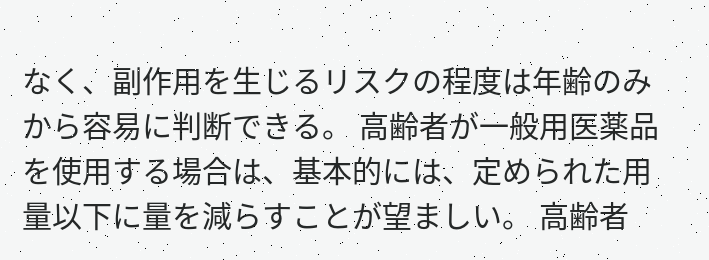なく、副作用を生じるリスクの程度は年齢のみから容易に判断できる。 高齢者が一般用医薬品を使用する場合は、基本的には、定められた用量以下に量を減らすことが望ましい。 高齢者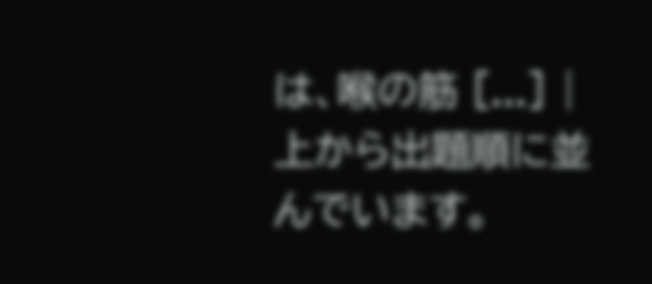は、喉の筋 [...] |
上から出題順に並んでいます。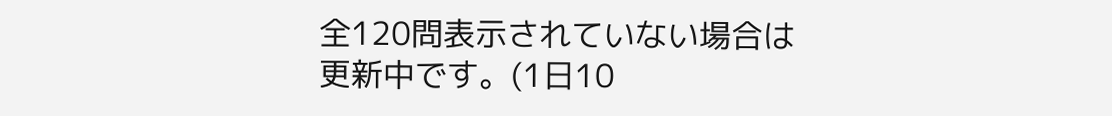全120問表示されていない場合は更新中です。(1日10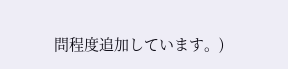問程度追加しています。)